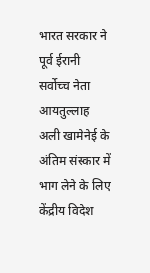भारत सरकार ने पूर्व ईरानी सर्वोच्च नेता आयतुल्लाह अली खामेनेई के अंतिम संस्कार में भाग लेने के लिए केंद्रीय विदेश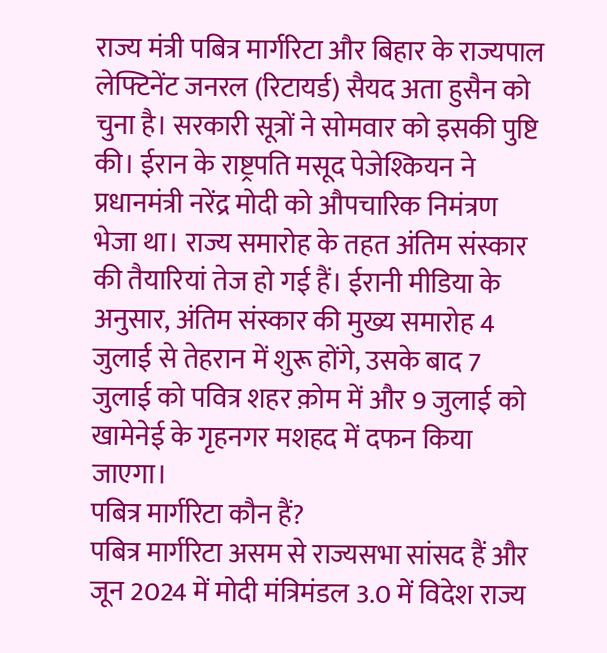राज्य मंत्री पबित्र मार्गरिटा और बिहार के राज्यपाल लेफ्टिनेंट जनरल (रिटायर्ड) सैयद अता हुसैन को चुना है। सरकारी सूत्रों ने सोमवार को इसकी पुष्टि की। ईरान के राष्ट्रपति मसूद पेजेश्कियन ने प्रधानमंत्री नरेंद्र मोदी को औपचारिक निमंत्रण भेजा था। राज्य समारोह के तहत अंतिम संस्कार की तैयारियां तेज हो गई हैं। ईरानी मीडिया के अनुसार, अंतिम संस्कार की मुख्य समारोह 4 जुलाई से तेहरान में शुरू होंगे, उसके बाद 7 जुलाई को पवित्र शहर क़ोम में और 9 जुलाई को खामेनेई के गृहनगर मशहद में दफन किया जाएगा।
पबित्र मार्गरिटा कौन हैं?
पबित्र मार्गरिटा असम से राज्यसभा सांसद हैं और जून 2024 में मोदी मंत्रिमंडल 3.0 में विदेश राज्य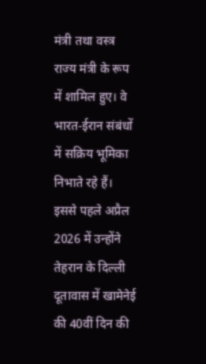मंत्री तथा वस्त्र राज्य मंत्री के रूप में शामिल हुए। वे भारत-ईरान संबंधों में सक्रिय भूमिका निभाते रहे हैं। इससे पहले अप्रैल 2026 में उन्होंने तेहरान के दिल्ली दूतावास में खामेनेई की 40वीं दिन की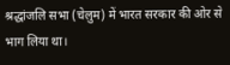श्रद्धांजलि सभा (चेलुम) में भारत सरकार की ओर से भाग लिया था।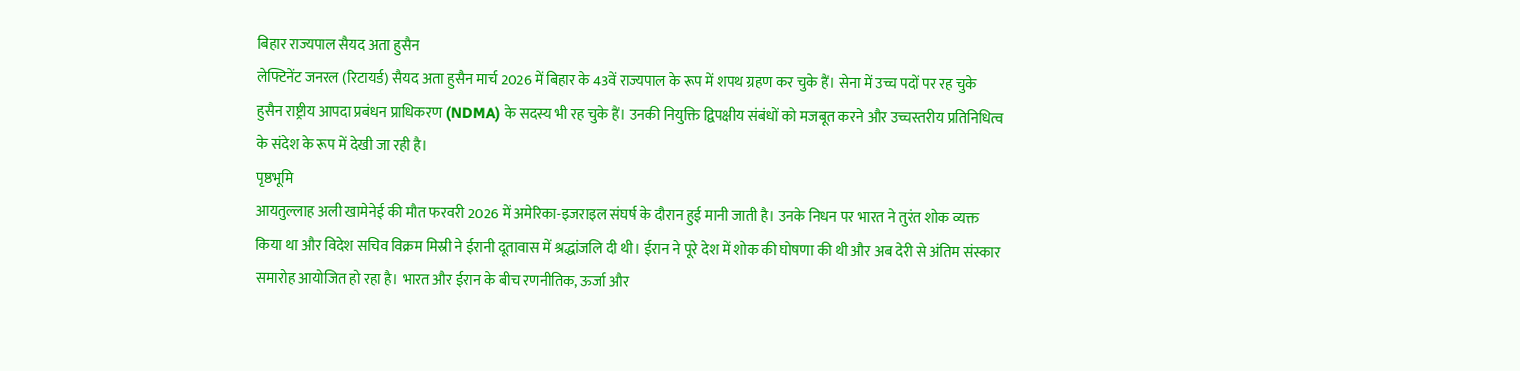बिहार राज्यपाल सैयद अता हुसैन
लेफ्टिनेंट जनरल (रिटायर्ड) सैयद अता हुसैन मार्च 2026 में बिहार के 43वें राज्यपाल के रूप में शपथ ग्रहण कर चुके हैं। सेना में उच्च पदों पर रह चुके हुसैन राष्ट्रीय आपदा प्रबंधन प्राधिकरण (NDMA) के सदस्य भी रह चुके हैं। उनकी नियुक्ति द्विपक्षीय संबंधों को मजबूत करने और उच्चस्तरीय प्रतिनिधित्व के संदेश के रूप में देखी जा रही है।
पृष्ठभूमि
आयतुल्लाह अली खामेनेई की मौत फरवरी 2026 में अमेरिका-इजराइल संघर्ष के दौरान हुई मानी जाती है। उनके निधन पर भारत ने तुरंत शोक व्यक्त किया था और विदेश सचिव विक्रम मिस्री ने ईरानी दूतावास में श्रद्धांजलि दी थी। ईरान ने पूरे देश में शोक की घोषणा की थी और अब देरी से अंतिम संस्कार समारोह आयोजित हो रहा है। भारत और ईरान के बीच रणनीतिक, ऊर्जा और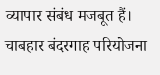व्यापार संबंध मजबूत हैं। चाबहार बंदरगाह परियोजना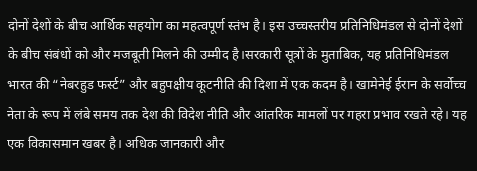दोनों देशों के बीच आर्थिक सहयोग का महत्वपूर्ण स्तंभ है। इस उच्चस्तरीय प्रतिनिधिमंडल से दोनों देशों के बीच संबंधों को और मजबूती मिलने की उम्मीद है।सरकारी सूत्रों के मुताबिक, यह प्रतिनिधिमंडल भारत की “नेबरहुड फर्स्ट” और बहुपक्षीय कूटनीति की दिशा में एक कदम है। खामेनेई ईरान के सर्वोच्च नेता के रूप में लंबे समय तक देश की विदेश नीति और आंतरिक मामलों पर गहरा प्रभाव रखते रहे। यह एक विकासमान खबर है। अधिक जानकारी और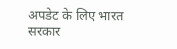अपडेट के लिए भारत सरकार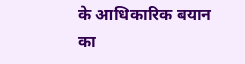के आधिकारिक बयान का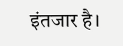इंतजार है।